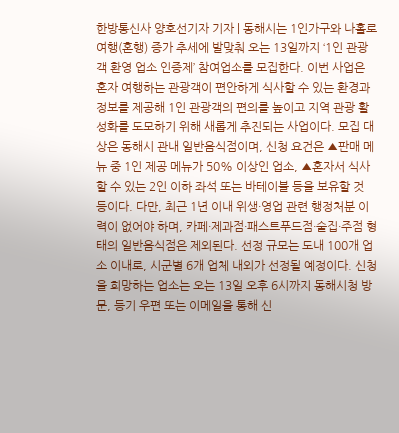한방통신사 양호선기자 기자 | 동해시는 1인가구와 나홀로 여행(혼행) 증가 추세에 발맞춰 오는 13일까지 ‘1인 관광객 환영 업소 인증제’ 참여업소를 모집한다. 이번 사업은 혼자 여행하는 관광객이 편안하게 식사할 수 있는 환경과 정보를 제공해 1인 관광객의 편의를 높이고 지역 관광 활성화를 도모하기 위해 새롭게 추진되는 사업이다. 모집 대상은 동해시 관내 일반음식점이며, 신청 요건은 ▲판매 메뉴 중 1인 제공 메뉴가 50% 이상인 업소, ▲혼자서 식사할 수 있는 2인 이하 좌석 또는 바테이블 등을 보유할 것 등이다. 다만, 최근 1년 이내 위생·영업 관련 행정처분 이력이 없어야 하며, 카페·제과점·패스트푸드점·술집·주점 형태의 일반음식점은 제외된다. 선정 규모는 도내 100개 업소 이내로, 시군별 6개 업체 내외가 선정될 예정이다. 신청을 희망하는 업소는 오는 13일 오후 6시까지 동해시청 방문, 등기 우편 또는 이메일을 통해 신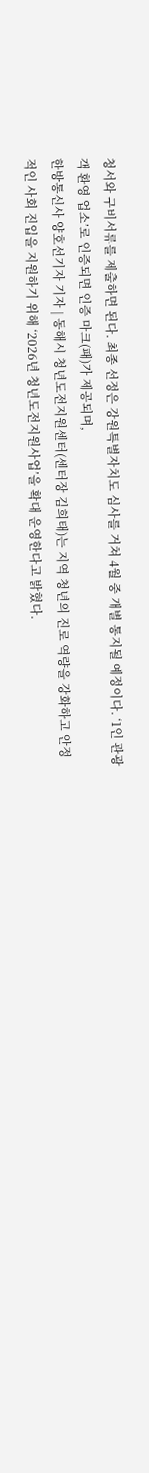청서와 구비서류를 제출하면 된다. 최종 선정은 강원특별자치도 심사를 거쳐 4월 중 개별 통지될 예정이다. ‘1인 관광객 환영 업소’로 인증되면 인증 마크(패)가 제공되며,
한방통신사 양호선기자 기자 | 동해시 청년도전지원센터(센터장 김희태)는 지역 청년의 진로 역량을 강화하고 안정적인 사회 진입을 지원하기 위해 ‘2026년 청년도전지원사업’을 확대 운영한다고 밝혔다.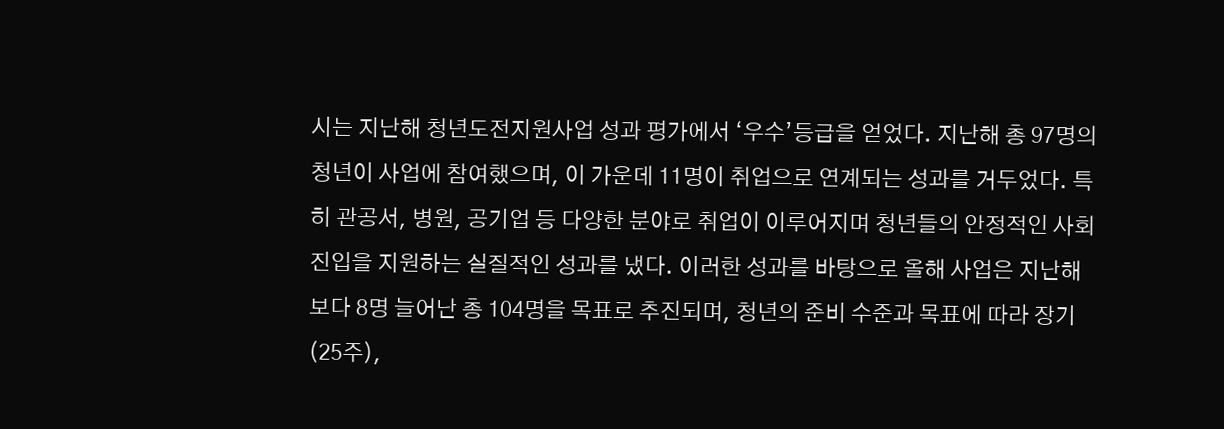시는 지난해 청년도전지원사업 성과 평가에서 ‘우수’등급을 얻었다. 지난해 총 97명의 청년이 사업에 참여했으며, 이 가운데 11명이 취업으로 연계되는 성과를 거두었다. 특히 관공서, 병원, 공기업 등 다양한 분야로 취업이 이루어지며 청년들의 안정적인 사회 진입을 지원하는 실질적인 성과를 냈다. 이러한 성과를 바탕으로 올해 사업은 지난해보다 8명 늘어난 총 104명을 목표로 추진되며, 청년의 준비 수준과 목표에 따라 장기(25주),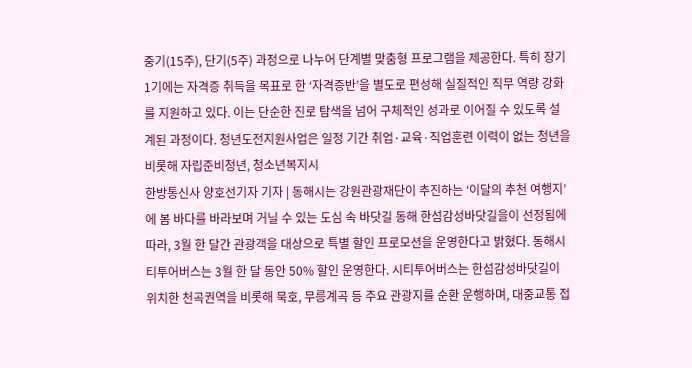중기(15주), 단기(5주) 과정으로 나누어 단계별 맞춤형 프로그램을 제공한다. 특히 장기 1기에는 자격증 취득을 목표로 한 ‘자격증반’을 별도로 편성해 실질적인 직무 역량 강화를 지원하고 있다. 이는 단순한 진로 탐색을 넘어 구체적인 성과로 이어질 수 있도록 설계된 과정이다. 청년도전지원사업은 일정 기간 취업·교육·직업훈련 이력이 없는 청년을 비롯해 자립준비청년, 청소년복지시
한방통신사 양호선기자 기자 | 동해시는 강원관광재단이 추진하는 ‘이달의 추천 여행지’에 봄 바다를 바라보며 거닐 수 있는 도심 속 바닷길 동해 한섬감성바닷길을이 선정됨에 따라, 3월 한 달간 관광객을 대상으로 특별 할인 프로모션을 운영한다고 밝혔다. 동해시티투어버스는 3월 한 달 동안 50% 할인 운영한다. 시티투어버스는 한섬감성바닷길이 위치한 천곡권역을 비롯해 묵호, 무릉계곡 등 주요 관광지를 순환 운행하며, 대중교통 접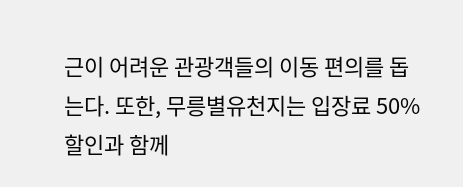근이 어려운 관광객들의 이동 편의를 돕는다. 또한, 무릉별유천지는 입장료 50% 할인과 함께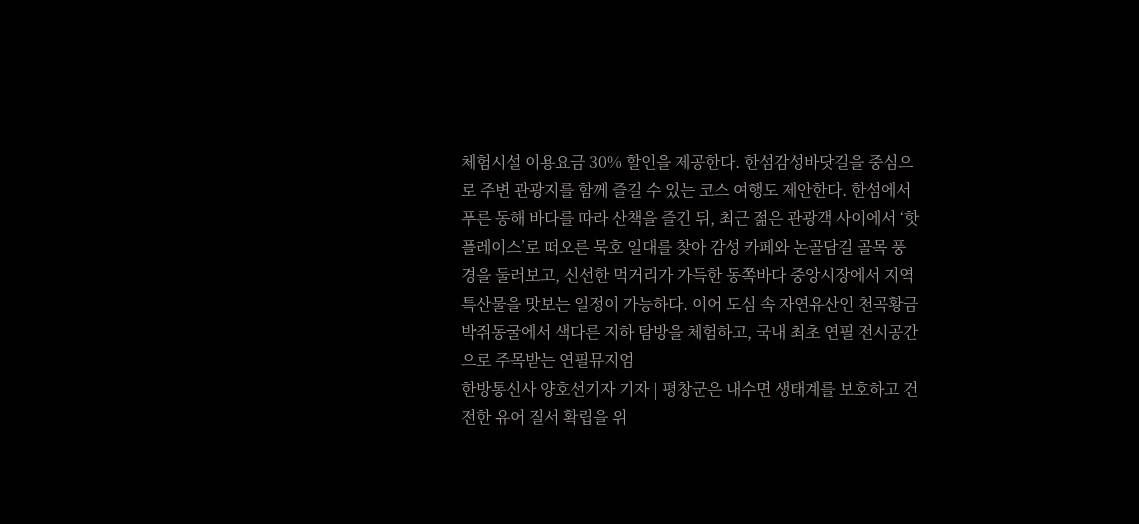체험시설 이용요금 30% 할인을 제공한다. 한섬감성바닷길을 중심으로 주변 관광지를 함께 즐길 수 있는 코스 여행도 제안한다. 한섬에서 푸른 동해 바다를 따라 산책을 즐긴 뒤, 최근 젊은 관광객 사이에서 ‘핫플레이스’로 떠오른 묵호 일대를 찾아 감성 카페와 논골담길 골목 풍경을 둘러보고, 신선한 먹거리가 가득한 동쪽바다 중앙시장에서 지역 특산물을 맛보는 일정이 가능하다. 이어 도심 속 자연유산인 천곡황금박쥐동굴에서 색다른 지하 탐방을 체험하고, 국내 최초 연필 전시공간으로 주목받는 연필뮤지엄
한방통신사 양호선기자 기자 | 평창군은 내수면 생태계를 보호하고 건전한 유어 질서 확립을 위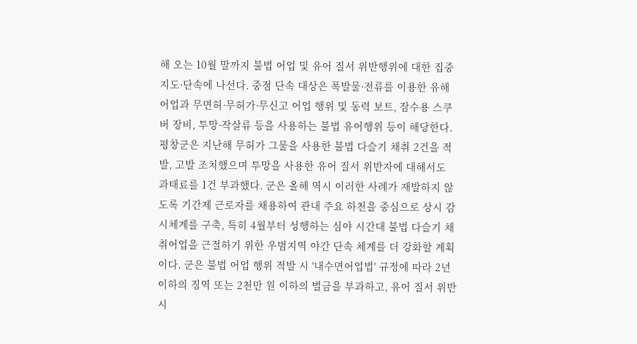해 오는 10월 말까지 불법 어업 및 유어 질서 위반행위에 대한 집중 지도·단속에 나선다. 중점 단속 대상은 폭발물·전류를 이용한 유해 어업과 무면허·무허가·무신고 어업 행위 및 동력 보트, 잠수용 스쿠버 장비, 투망·작살류 등을 사용하는 불법 유어행위 등이 해당한다. 평창군은 지난해 무허가 그물을 사용한 불법 다슬기 채취 2건을 적발, 고발 조치했으며 투망을 사용한 유어 질서 위반자에 대해서도 과태료를 1건 부과했다. 군은 올해 역시 이러한 사례가 재발하지 않도록 기간제 근로자를 채용하여 관내 주요 하천을 중심으로 상시 감시체계를 구축, 특히 4월부터 성행하는 심야 시간대 불법 다슬기 채취어업을 근절하기 위한 우범지역 야간 단속 체계를 더 강화할 계획이다. 군은 불법 어업 행위 적발 시 '내수면어업법' 규정에 따라 2년 이하의 징역 또는 2천만 원 이하의 벌금을 부과하고, 유어 질서 위반 시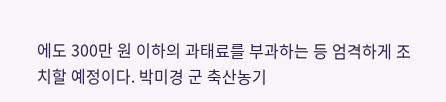에도 300만 원 이하의 과태료를 부과하는 등 엄격하게 조치할 예정이다. 박미경 군 축산농기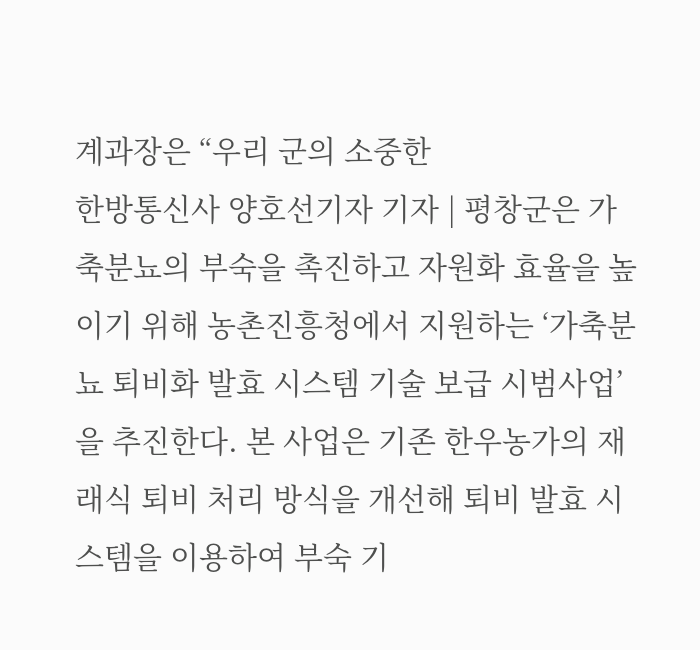계과장은 “우리 군의 소중한
한방통신사 양호선기자 기자 | 평창군은 가축분뇨의 부숙을 촉진하고 자원화 효율을 높이기 위해 농촌진흥청에서 지원하는 ‘가축분뇨 퇴비화 발효 시스템 기술 보급 시범사업’을 추진한다. 본 사업은 기존 한우농가의 재래식 퇴비 처리 방식을 개선해 퇴비 발효 시스템을 이용하여 부숙 기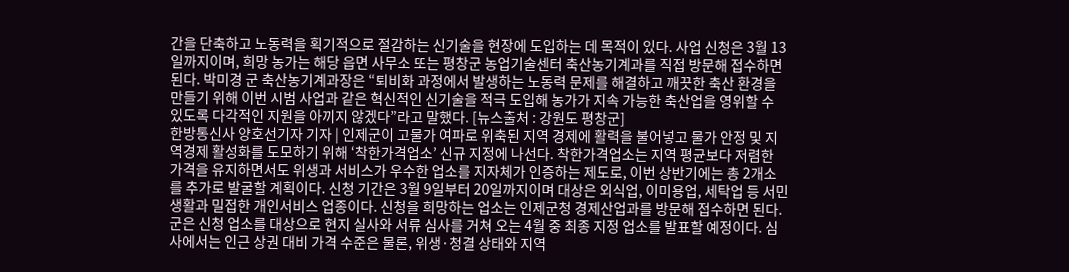간을 단축하고 노동력을 획기적으로 절감하는 신기술을 현장에 도입하는 데 목적이 있다. 사업 신청은 3월 13일까지이며, 희망 농가는 해당 읍면 사무소 또는 평창군 농업기술센터 축산농기계과를 직접 방문해 접수하면 된다. 박미경 군 축산농기계과장은 “퇴비화 과정에서 발생하는 노동력 문제를 해결하고 깨끗한 축산 환경을 만들기 위해 이번 시범 사업과 같은 혁신적인 신기술을 적극 도입해 농가가 지속 가능한 축산업을 영위할 수 있도록 다각적인 지원을 아끼지 않겠다”라고 말했다. [뉴스출처 : 강원도 평창군]
한방통신사 양호선기자 기자 | 인제군이 고물가 여파로 위축된 지역 경제에 활력을 불어넣고 물가 안정 및 지역경제 활성화를 도모하기 위해 ‘착한가격업소’ 신규 지정에 나선다. 착한가격업소는 지역 평균보다 저렴한 가격을 유지하면서도 위생과 서비스가 우수한 업소를 지자체가 인증하는 제도로, 이번 상반기에는 총 2개소를 추가로 발굴할 계획이다. 신청 기간은 3월 9일부터 20일까지이며 대상은 외식업, 이미용업, 세탁업 등 서민 생활과 밀접한 개인서비스 업종이다. 신청을 희망하는 업소는 인제군청 경제산업과를 방문해 접수하면 된다. 군은 신청 업소를 대상으로 현지 실사와 서류 심사를 거쳐 오는 4월 중 최종 지정 업소를 발표할 예정이다. 심사에서는 인근 상권 대비 가격 수준은 물론, 위생·청결 상태와 지역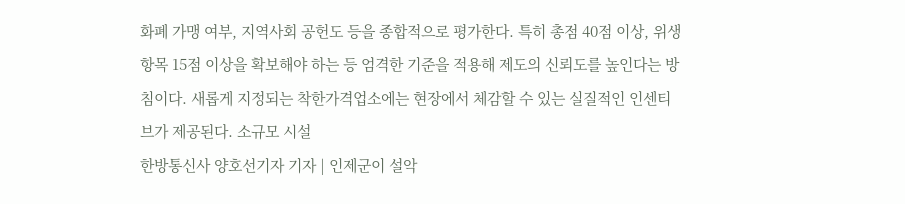화폐 가맹 여부, 지역사회 공헌도 등을 종합적으로 평가한다. 특히 총점 40점 이상, 위생 항목 15점 이상을 확보해야 하는 등 엄격한 기준을 적용해 제도의 신뢰도를 높인다는 방침이다. 새롭게 지정되는 착한가격업소에는 현장에서 체감할 수 있는 실질적인 인센티브가 제공된다. 소규모 시설
한방통신사 양호선기자 기자 | 인제군이 설악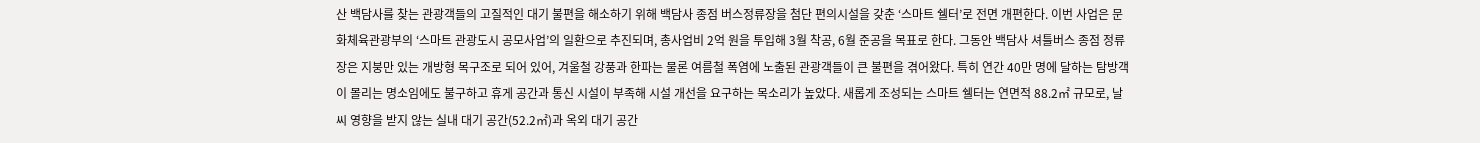산 백담사를 찾는 관광객들의 고질적인 대기 불편을 해소하기 위해 백담사 종점 버스정류장을 첨단 편의시설을 갖춘 ‘스마트 쉘터’로 전면 개편한다. 이번 사업은 문화체육관광부의 ‘스마트 관광도시 공모사업’의 일환으로 추진되며, 총사업비 2억 원을 투입해 3월 착공, 6월 준공을 목표로 한다. 그동안 백담사 셔틀버스 종점 정류장은 지붕만 있는 개방형 목구조로 되어 있어, 겨울철 강풍과 한파는 물론 여름철 폭염에 노출된 관광객들이 큰 불편을 겪어왔다. 특히 연간 40만 명에 달하는 탐방객이 몰리는 명소임에도 불구하고 휴게 공간과 통신 시설이 부족해 시설 개선을 요구하는 목소리가 높았다. 새롭게 조성되는 스마트 쉘터는 연면적 88.2㎡ 규모로, 날씨 영향을 받지 않는 실내 대기 공간(52.2㎡)과 옥외 대기 공간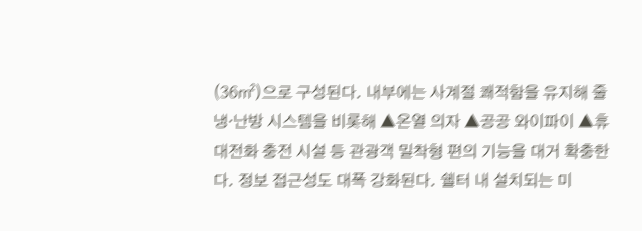(36㎡)으로 구성된다. 내부에는 사계절 쾌적함을 유지해 줄 냉·난방 시스템을 비롯해 ▲온열 의자 ▲공공 와이파이 ▲휴대전화 충전 시설 등 관광객 밀착형 편의 기능을 대거 확충한다. 정보 접근성도 대폭 강화된다. 쉘터 내 설치되는 미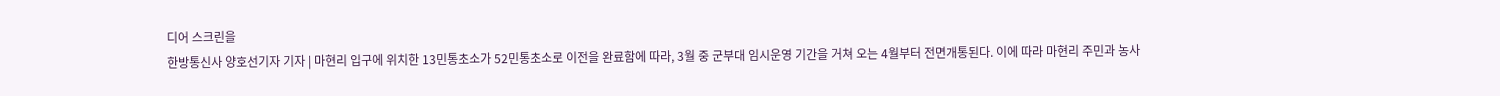디어 스크린을
한방통신사 양호선기자 기자 | 마현리 입구에 위치한 13민통초소가 52민통초소로 이전을 완료함에 따라, 3월 중 군부대 임시운영 기간을 거쳐 오는 4월부터 전면개통된다. 이에 따라 마현리 주민과 농사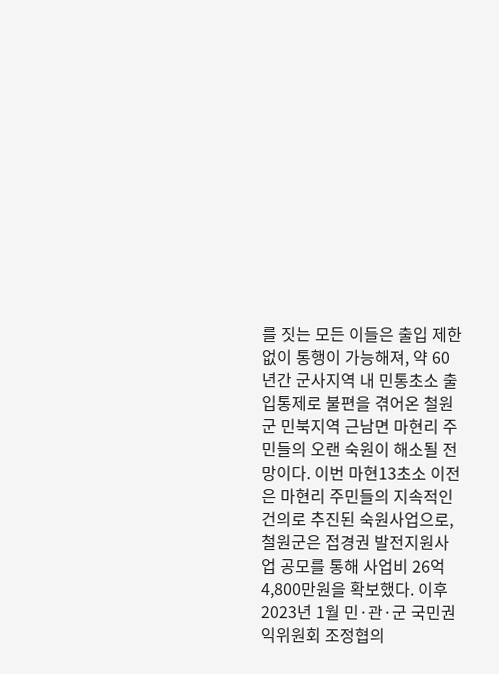를 짓는 모든 이들은 출입 제한 없이 통행이 가능해져, 약 60년간 군사지역 내 민통초소 출입통제로 불편을 겪어온 철원군 민북지역 근남면 마현리 주민들의 오랜 숙원이 해소될 전망이다. 이번 마현13초소 이전은 마현리 주민들의 지속적인 건의로 추진된 숙원사업으로, 철원군은 접경권 발전지원사업 공모를 통해 사업비 26억4,800만원을 확보했다. 이후 2023년 1월 민·관·군 국민권익위원회 조정협의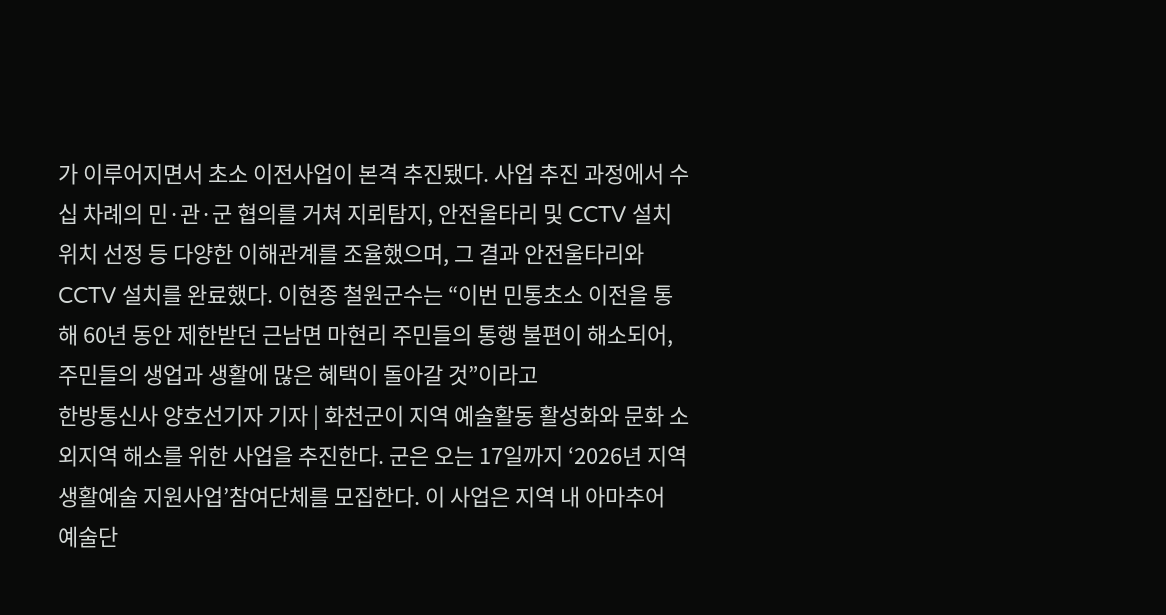가 이루어지면서 초소 이전사업이 본격 추진됐다. 사업 추진 과정에서 수십 차례의 민·관·군 협의를 거쳐 지뢰탐지, 안전울타리 및 CCTV 설치 위치 선정 등 다양한 이해관계를 조율했으며, 그 결과 안전울타리와 CCTV 설치를 완료했다. 이현종 철원군수는 “이번 민통초소 이전을 통해 60년 동안 제한받던 근남면 마현리 주민들의 통행 불편이 해소되어, 주민들의 생업과 생활에 많은 혜택이 돌아갈 것”이라고
한방통신사 양호선기자 기자 | 화천군이 지역 예술활동 활성화와 문화 소외지역 해소를 위한 사업을 추진한다. 군은 오는 17일까지 ‘2026년 지역 생활예술 지원사업’참여단체를 모집한다. 이 사업은 지역 내 아마추어 예술단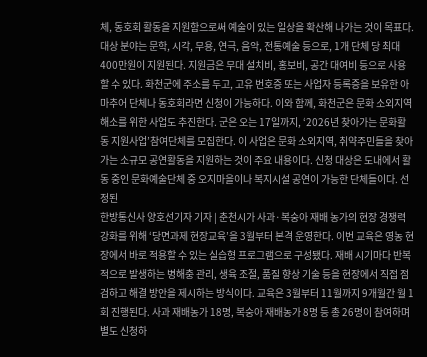체, 동호회 활동을 지원함으로써 예술이 있는 일상을 확산해 나가는 것이 목표다. 대상 분야는 문학, 시각, 무용, 연극, 음악, 전통예술 등으로, 1개 단체 당 최대 400만원이 지원된다. 지원금은 무대 설치비, 홍보비, 공간 대여비 등으로 사용할 수 있다. 화천군에 주소를 두고, 고유 번호증 또는 사업자 등록증을 보유한 아마추어 단체나 동호회라면 신청이 가능하다. 이와 함께, 화천군은 문화 소외지역 해소를 위한 사업도 추진한다. 군은 오는 17일까지, ‘2026년 찾아가는 문화활동 지원사업’참여단체를 모집한다. 이 사업은 문화 소외지역, 취약주민들을 찾아가는 소규모 공연활동을 지원하는 것이 주요 내용이다. 신청 대상은 도내에서 활동 중인 문화예술단체 중 오지마을이나 복지시설 공연이 가능한 단체들이다. 선정된
한방통신사 양호선기자 기자 | 춘천시가 사과·복숭아 재배 농가의 현장 경쟁력 강화를 위해 ‘당면과제 현장교육’을 3월부터 본격 운영한다. 이번 교육은 영농 현장에서 바로 적용할 수 있는 실습형 프로그램으로 구성됐다. 재배 시기마다 반복적으로 발생하는 병해충 관리, 생육 조절, 품질 향상 기술 등을 현장에서 직접 점검하고 해결 방안을 제시하는 방식이다. 교육은 3월부터 11월까지 9개월간 월 1회 진행된다. 사과 재배농가 18명, 복숭아 재배농가 8명 등 총 26명이 참여하며 별도 신청하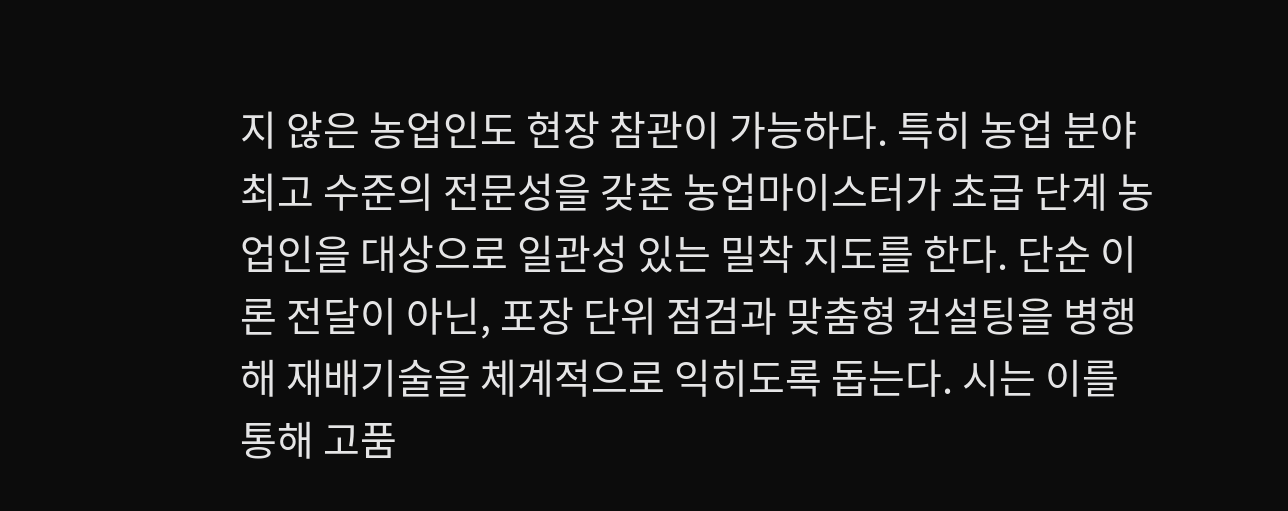지 않은 농업인도 현장 참관이 가능하다. 특히 농업 분야 최고 수준의 전문성을 갖춘 농업마이스터가 초급 단계 농업인을 대상으로 일관성 있는 밀착 지도를 한다. 단순 이론 전달이 아닌, 포장 단위 점검과 맞춤형 컨설팅을 병행해 재배기술을 체계적으로 익히도록 돕는다. 시는 이를 통해 고품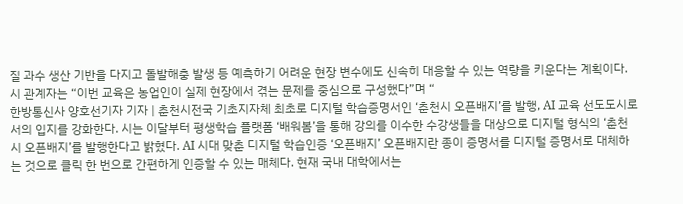질 과수 생산 기반을 다지고 돌발해충 발생 등 예측하기 어려운 현장 변수에도 신속히 대응할 수 있는 역량을 키운다는 계획이다. 시 관계자는 “이번 교육은 농업인이 실제 현장에서 겪는 문제를 중심으로 구성했다”며 “
한방통신사 양호선기자 기자 | 춘천시전국 기초지자체 최초로 디지털 학습증명서인 ‘춘천시 오픈배지’를 발행, AI 교육 선도도시로서의 입지를 강화한다. 시는 이달부터 평생학습 플랫폼 ‘배워봄’을 통해 강의를 이수한 수강생들을 대상으로 디지털 형식의 ‘춘천시 오픈배지’를 발행한다고 밝혔다. AI 시대 맞춘 디지털 학습인증 ‘오픈배지’ 오픈배지란 종이 증명서를 디지털 증명서로 대체하는 것으로 클릭 한 번으로 간편하게 인증할 수 있는 매체다. 현재 국내 대학에서는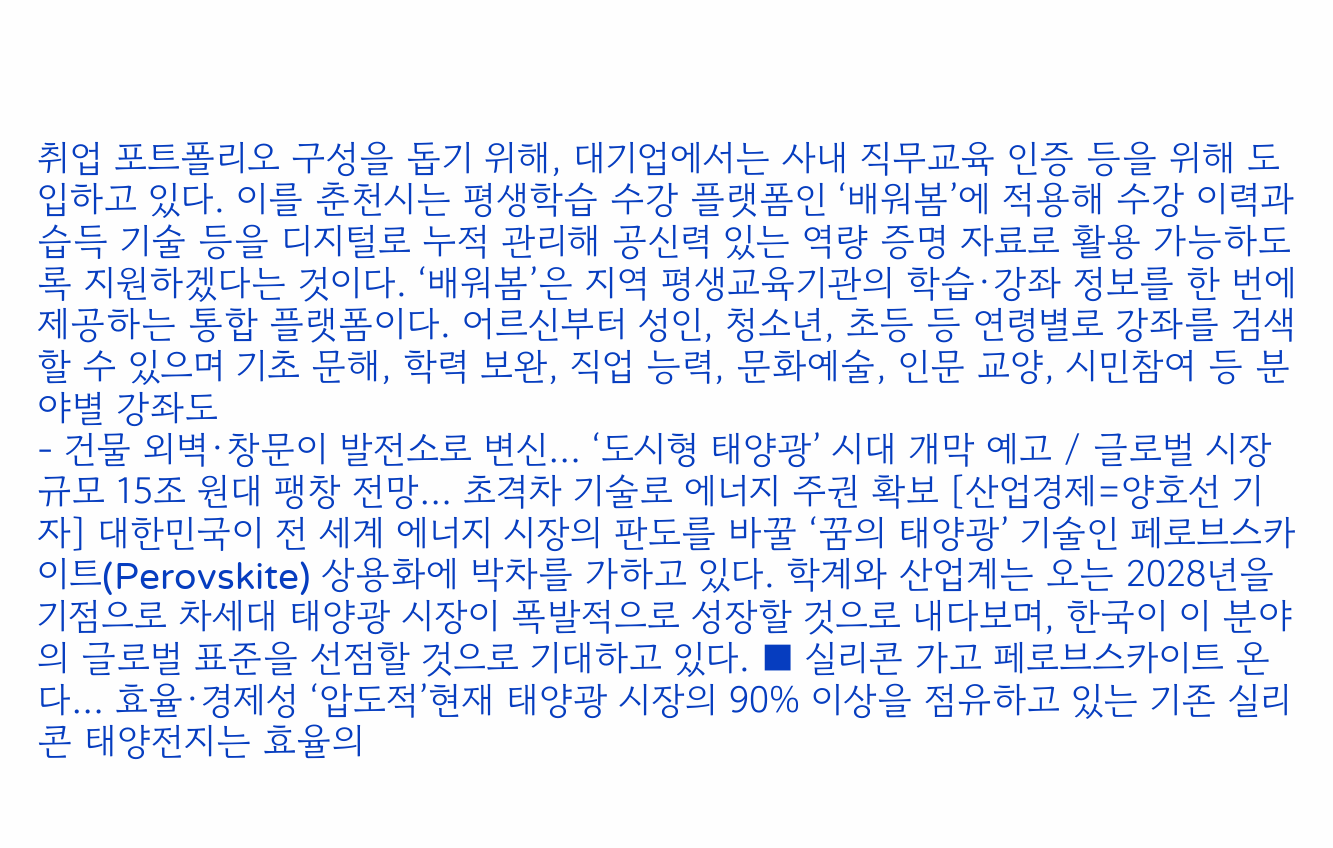취업 포트폴리오 구성을 돕기 위해, 대기업에서는 사내 직무교육 인증 등을 위해 도입하고 있다. 이를 춘천시는 평생학습 수강 플랫폼인 ‘배워봄’에 적용해 수강 이력과 습득 기술 등을 디지털로 누적 관리해 공신력 있는 역량 증명 자료로 활용 가능하도록 지원하겠다는 것이다. ‘배워봄’은 지역 평생교육기관의 학습·강좌 정보를 한 번에 제공하는 통합 플랫폼이다. 어르신부터 성인, 청소년, 초등 등 연령별로 강좌를 검색할 수 있으며 기초 문해, 학력 보완, 직업 능력, 문화예술, 인문 교양, 시민참여 등 분야별 강좌도
- 건물 외벽·창문이 발전소로 변신… ‘도시형 태양광’ 시대 개막 예고 / 글로벌 시장 규모 15조 원대 팽창 전망… 초격차 기술로 에너지 주권 확보 [산업경제=양호선 기자] 대한민국이 전 세계 에너지 시장의 판도를 바꿀 ‘꿈의 태양광’ 기술인 페로브스카이트(Perovskite) 상용화에 박차를 가하고 있다. 학계와 산업계는 오는 2028년을 기점으로 차세대 태양광 시장이 폭발적으로 성장할 것으로 내다보며, 한국이 이 분야의 글로벌 표준을 선점할 것으로 기대하고 있다. ■ 실리콘 가고 페로브스카이트 온다… 효율·경제성 ‘압도적’현재 태양광 시장의 90% 이상을 점유하고 있는 기존 실리콘 태양전지는 효율의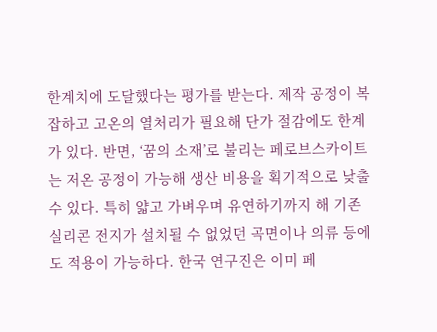한계치에 도달했다는 평가를 받는다. 제작 공정이 복잡하고 고온의 열처리가 필요해 단가 절감에도 한계가 있다. 반면, ‘꿈의 소재’로 불리는 페로브스카이트는 저온 공정이 가능해 생산 비용을 획기적으로 낮출 수 있다. 특히 얇고 가벼우며 유연하기까지 해 기존 실리콘 전지가 설치될 수 없었던 곡면이나 의류 등에도 적용이 가능하다. 한국 연구진은 이미 페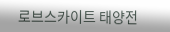로브스카이트 태양전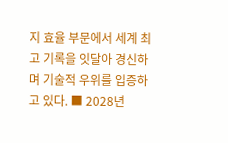지 효율 부문에서 세계 최고 기록을 잇달아 경신하며 기술적 우위를 입증하고 있다. ■ 2028년